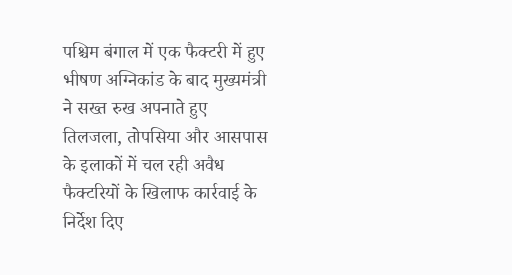पश्चिम बंगाल में एक फैक्टरी में हुए भीषण अग्निकांड के बाद मुख्यमंत्री ने सख्त रुख अपनाते हुए तिलजला, तोपसिया और आसपास के इलाकों में चल रही अवैध फैक्टरियों के खिलाफ कार्रवाई के निर्देश दिए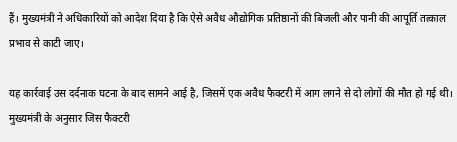हैं। मुख्यमंत्री ने अधिकारियों को आदेश दिया है कि ऐसे अवैध औद्योगिक प्रतिष्ठानों की बिजली और पानी की आपूर्ति तत्काल प्रभाव से काटी जाए।

यह कार्रवाई उस दर्दनाक घटना के बाद सामने आई है, जिसमें एक अवैध फैक्टरी में आग लगने से दो लोगों की मौत हो गई थी। मुख्यमंत्री के अनुसार जिस फैक्टरी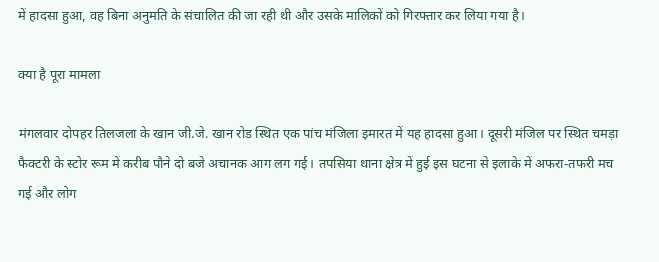में हादसा हुआ, वह बिना अनुमति के संचालित की जा रही थी और उसके मालिकों को गिरफ्तार कर लिया गया है।

क्या है पूरा मामला

मंगलवार दोपहर तिलजला के खान जी.जे. खान रोड स्थित एक पांच मंजिला इमारत में यह हादसा हुआ। दूसरी मंजिल पर स्थित चमड़ा फैक्टरी के स्टोर रूम में करीब पौने दो बजे अचानक आग लग गई। तपसिया थाना क्षेत्र में हुई इस घटना से इलाके में अफरा-तफरी मच गई और लोग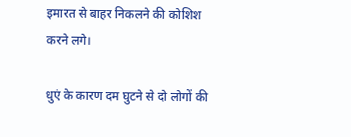इमारत से बाहर निकलने की कोशिश करने लगे।

धुएं के कारण दम घुटने से दो लोगों की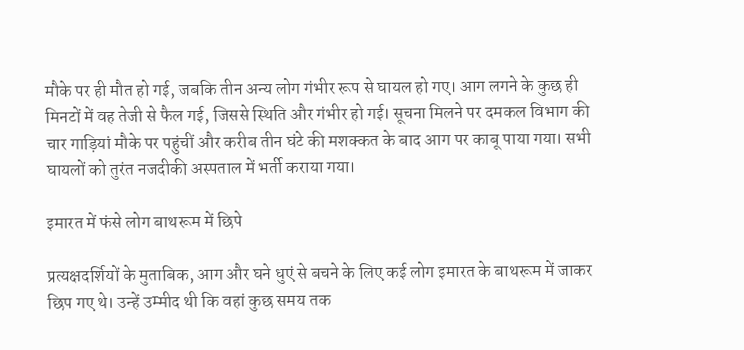मौके पर ही मौत हो गई, जबकि तीन अन्य लोग गंभीर रूप से घायल हो गए। आग लगने के कुछ ही मिनटों में वह तेजी से फैल गई, जिससे स्थिति और गंभीर हो गई। सूचना मिलने पर दमकल विभाग की चार गाड़ियां मौके पर पहुंचीं और करीब तीन घंटे की मशक्कत के बाद आग पर काबू पाया गया। सभी घायलों को तुरंत नजदीकी अस्पताल में भर्ती कराया गया।

इमारत में फंसे लोग बाथरूम में छिपे

प्रत्यक्षदर्शियों के मुताबिक, आग और घने धुएं से बचने के लिए कई लोग इमारत के बाथरूम में जाकर छिप गए थे। उन्हें उम्मीद थी कि वहां कुछ समय तक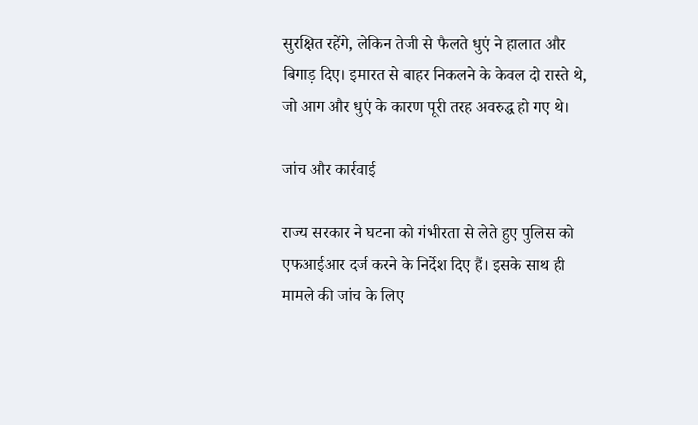सुरक्षित रहेंगे, लेकिन तेजी से फैलते धुएं ने हालात और बिगाड़ दिए। इमारत से बाहर निकलने के केवल दो रास्ते थे, जो आग और धुएं के कारण पूरी तरह अवरुद्ध हो गए थे।

जांच और कार्रवाई

राज्य सरकार ने घटना को गंभीरता से लेते हुए पुलिस को एफआईआर दर्ज करने के निर्देश दिए हैं। इसके साथ ही मामले की जांच के लिए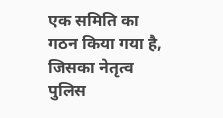एक समिति का गठन किया गया है, जिसका नेतृत्व पुलिस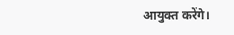आयुक्त करेंगे।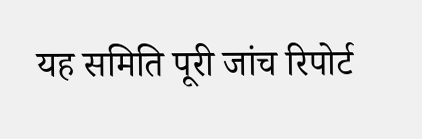यह समिति पूरी जांच रिपोर्ट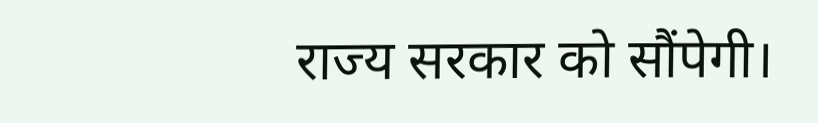राज्य सरकार को सौंपेगी।